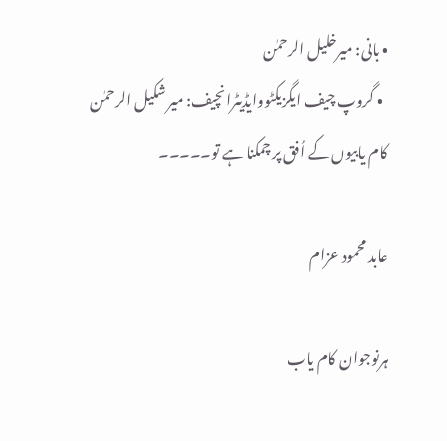• بانی: میرخلیل الرحمٰن
  • گروپ چیف ایگزیکٹووایڈیٹرانچیف: میر شکیل الرحمٰن
کام یابیوں کے اُفق پر چمکنا ہے تو۔۔۔۔۔

عابد محمود عزام

ہرنوجوان کام یاب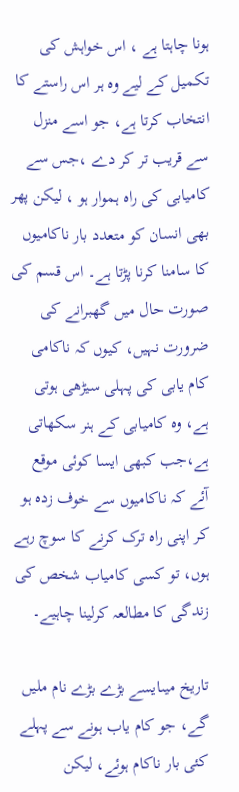ہونا چاہتا ہے ، اس خواہش کی تکمیل کے لیے وہ ہر اس راستے کا انتخاب کرتا ہے، جو اسے منزل سے قریب تر کر دے ،جس سے کامیابی کی راہ ہموار ہو ، لیکن پھر بھی انسان کو متعدد بار ناکامیوں کا سامنا کرنا پڑتا ہے۔ اس قسم کی صورت حال میں گھبرانے کی ضرورت نہیں، کیوں کہ ناکامی کام یابی کی پہلی سیڑھی ہوتی ہے، وہ کامیابی کے ہنر سکھاتی ہے،جب کبھی ایسا کوئی موقع آئے کہ ناکامیوں سے خوف زدہ ہو کر اپنی راہ ترک کرنے کا سوچ رہے ہوں، تو کسی کامیاب شخص کی زندگی کا مطالعہ کرلینا چاہیے۔

تاریخ میںایسے بڑے بڑے نام ملیں گے، جو کام یاب ہونے سے پہلے کئی بار ناکام ہوئے، لیکن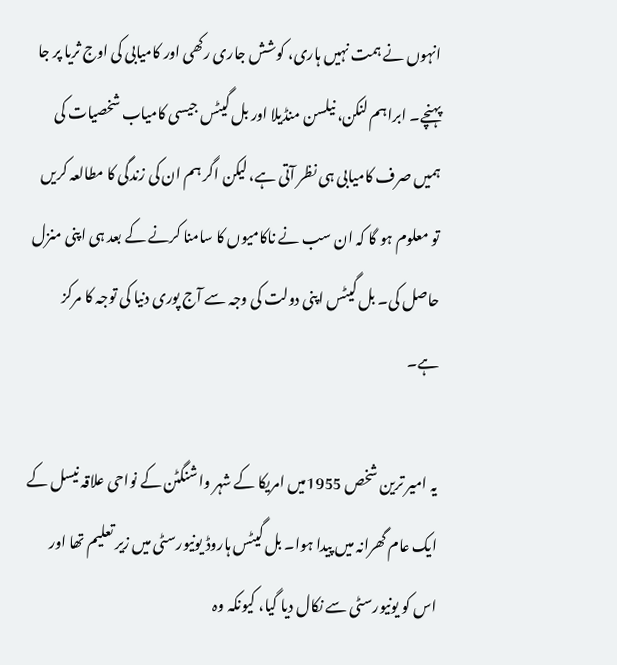انہوں نے ہمت نہیں ہاری، کوشش جاری رکھی اور کامیابی کی اوج ثریا پر جا پہنچے۔ ابراہم لنکن، نیلسن منڈیلا اور بل گیٹس جیسی کامیاب شخصیات کی ہمیں صرف کامیابی ہی نظر آتی ہے، لیکن اگر ہم ان کی زندگی کا مطالعہ کریں تو معلوم ہو گا کہ ان سب نے ناکامیوں کا سامنا کرنے کے بعد ہی اپنی منزل حاصل کی۔ بل گیٹس اپنی دولت کی وجہ سے آج پوری دنیا کی توجہ کا مرکز ہے۔

یہ امیر ترین شخص 1955میں امریکا کے شہر واشنگٹن کے نواحی علاقہ نیسل کے ایک عام گھرانہ میں پیدا ہوا۔ بل گیٹس ہاروڈ یونیورسٹی میں زیر تعلیم تھا اور اس کو یونیورسٹی سے نکال دیا گیا، کیونکہ وہ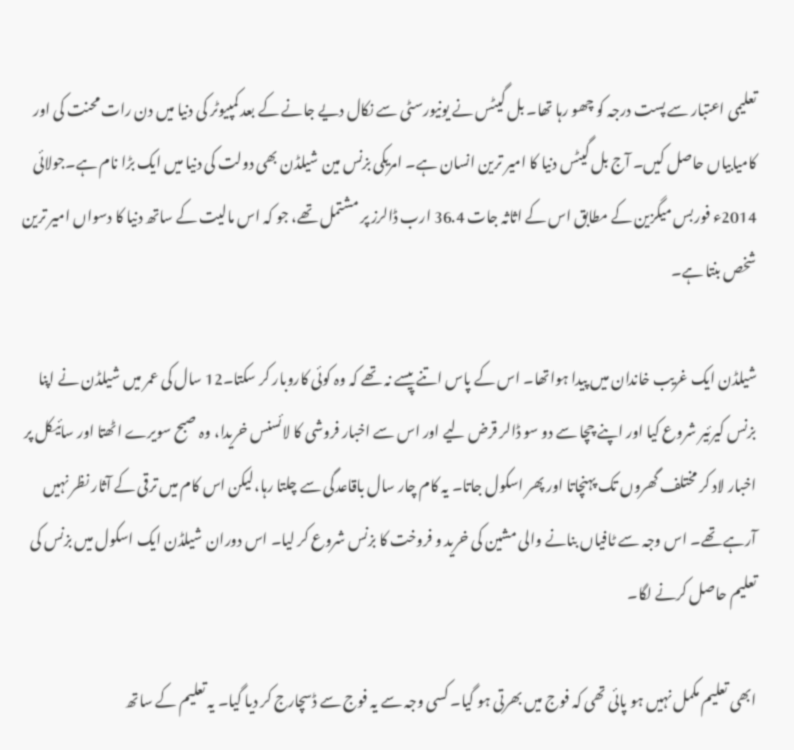تعلیمی اعتبار سے پست درجہ کو چھو رہا تھا۔ بل گیٹس نے یونیورسٹی سے نکال دیے جانے کے بعد کمپیوٹر کی دنیا میں دن رات محنت کی اور کامیابیاں حاصل کیں۔ آج بل گیٹس دنیا کا امیر ترین انسان ہے۔ امریکی بزنس مین شیلڈن بھی دولت کی دنیا میں ایک بڑا نام ہے۔جولائی 2014ء فوربس میگزین کے مطابق اس کے اثاثہ جات 36.4 ارب ڈالرز پر مشتمل تھے، جو کہ اس مالیت کے ساتھ دنیا کا دسواں امیر ترین شخص بنتا ہے۔

شیلڈن ایک غریب خاندان میں پیدا ہواتھا۔ اس کے پاس اتنے پیسے نہ تھے کہ وہ کوئی کاروبار کر سکتا۔12 سال کی عمر میں شیلڈن نے اپنا بزنس کیرئیر شروع کیا اور اپنے چچا سے دو سو ڈالر قرض لیے اور اس سے اخبار فروشی کا لائسنس خریدا، وہ صبح سویرے اٹھتا اور سائیکل پر اخبار لاد کر مختلف گھروں تک پہنچاتا اور پھر اسکول جاتا۔ یہ کام چار سال باقاعدگی سے چلتا رہا،لیکن اس کام میں ترقی کے آثار نظر نہیں آرہے تھے۔ اس وجہ سے ٹافیاں بنانے والی مشین کی خرید و فروخت کا بزنس شروع کر لیا۔ اس دوران شیلڈن ایک اسکول میں بزنس کی تعلیم حاصل کرنے لگا۔

ابھی تعلیم مکمل نہیں ہو پائی تھی کہ فوج میں بھرتی ہو گیا۔ کسی وجہ سے یہ فوج سے ڈسچارج کر دیا گیا۔ یہ تعلیم کے ساتھ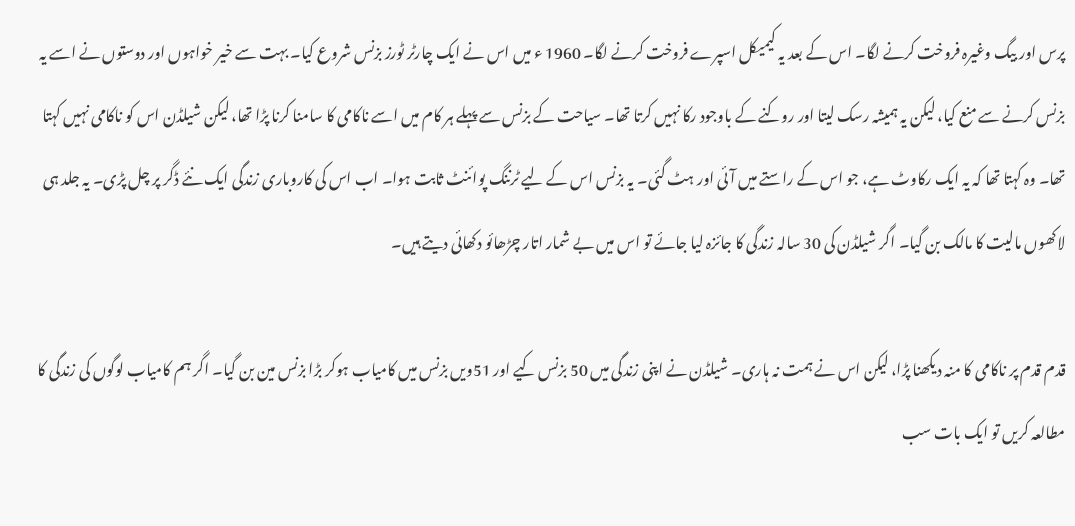پرس اور بیگ وغیرہ فروخت کرنے لگا۔ اس کے بعد یہ کیمیکل اسپرے فروخت کرنے لگا۔ 1960 ء میں اس نے ایک چارٹر ٹورز بزنس شروع کیا۔ بہت سے خیر خواہوں اور دوستوں نے اسے یہ بزنس کرنے سے منع کیا، لیکن یہ ہمیشہ رسک لیتا اور روکنے کے باوجود رکا نہیں کرتا تھا۔ سیاحت کے بزنس سے پہلے ہر کام میں اسے ناکامی کا سامنا کرنا پڑا تھا، لیکن شیلڈن اس کو ناکامی نہیں کہتا تھا۔ وہ کہتا تھا کہ یہ ایک رکاوٹ ہے، جو اس کے راستے میں آئی اور ہٹ گئی۔ یہ بزنس اس کے لیے ٹرننگ پوائنٹ ثابت ہوا۔ اب اس کی کاروباری زندگی ایک نئے ڈگر پر چل پڑی۔ یہ جلد ہی لاکھوں مالیت کا مالک بن گیا۔ اگر شیلڈن کی 30 سالہ زندگی کا جائزہ لیا جائے تو اس میں بے شمار اتار چڑھائو دکھائی دیتے ہیں۔

قدم قدم پر ناکامی کا منہ دیکھنا پڑا، لیکن اس نے ہمت نہ ہاری۔ شیلڈن نے اپنی زندگی میں 50 بزنس کیے اور 51ویں بزنس میں کامیاب ہوکر بڑا بزنس مین بن گیا۔ اگر ہم کامیاب لوگوں کی زندگی کا مطالعہ کریں تو ایک بات سب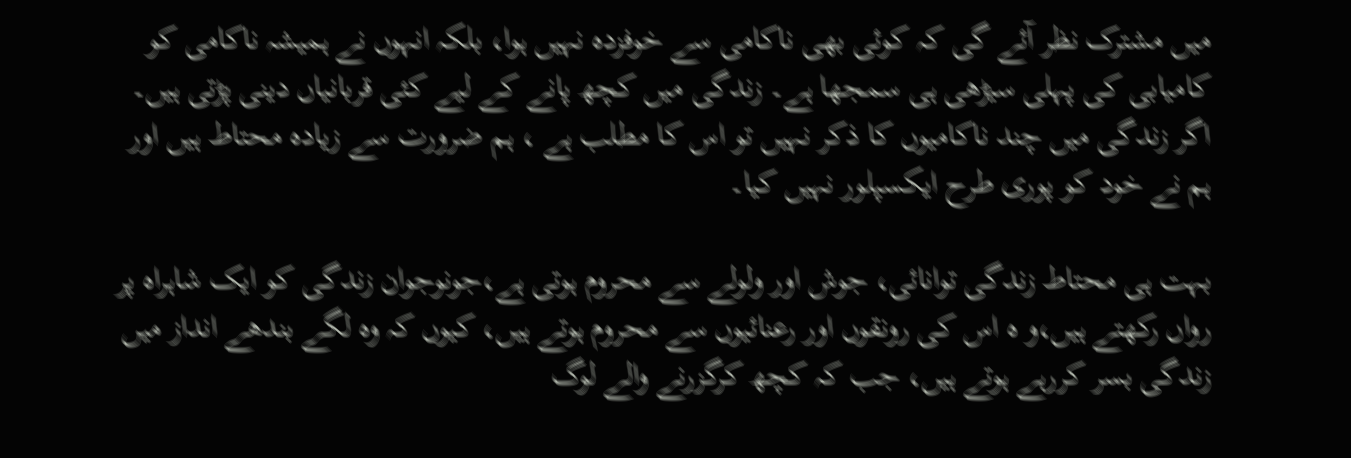میں مشترک نظر آئے گی کہ کوئی بھی ناکامی سے خوفزدہ نہیں ہوا، بلکہ انہوں نے ہمیشہ ناکامی کو کامیابی کی پہلی سیڑھی ہی سمجھا ہے۔ زندگی میں کچھ پانے کے لیے کئی قربانیاں دینی پڑتی ہیں۔ اگر زندگی میں چند ناکامیوں کا ذکر نہیں تو اس کا مطلب ہے ، ہم ضرورت سے زیادہ محتاط ہیں اور ہم نے خود کو پوری طرح ایکسپلور نہیں کیا۔

بہت ہی محتاط زندگی توانائی، جوش اور ولولے سے محروم ہوتی ہے،جونوجوان زندگی کو ایک شاہراہ پر رواں رکھتے ہیں،و ہ اس کی رونقوں اور رعنائیوں سے محروم ہوتے ہیں، کیوں کہ وہ لگے بندھے انداز میں زندگی بسر کررہے ہوتے ہیں، جب کہ کچھ کرگزرنے والے لوگ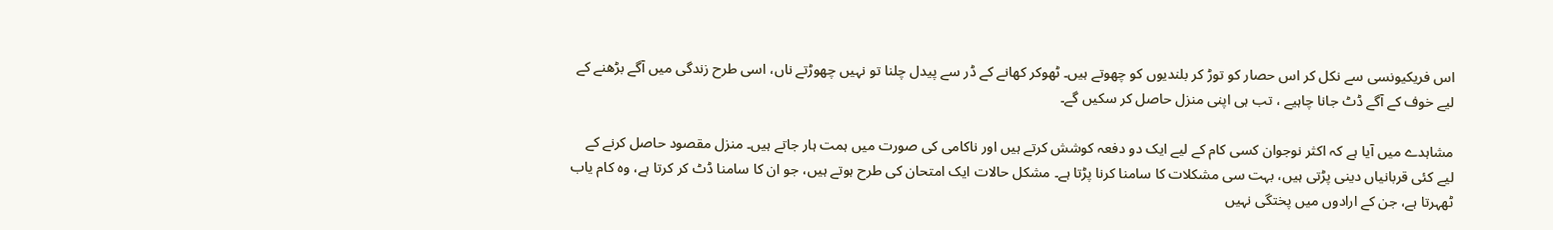اس فریکیونسی سے نکل کر اس حصار کو توڑ کر بلندیوں کو چھوتے ہیں۔ ٹھوکر کھانے کے ڈر سے پیدل چلنا تو نہیں چھوڑتے ناں، اسی طرح زندگی میں آگے بڑھنے کے لیے خوف کے آگے ڈٹ جانا چاہیے ، تب ہی اپنی منزل حاصل کر سکیں گے۔

مشاہدے میں آیا ہے کہ اکثر نوجوان کسی کام کے لیے ایک دو دفعہ کوشش کرتے ہیں اور ناکامی کی صورت میں ہمت ہار جاتے ہیں۔ منزل مقصود حاصل کرنے کے لیے کئی قربانیاں دینی پڑتی ہیں، بہت سی مشکلات کا سامنا کرنا پڑتا ہے۔ مشکل حالات ایک امتحان کی طرح ہوتے ہیں، جو ان کا سامنا ڈٹ کر کرتا ہے، وہ کام یاب ٹھہرتا ہے، جن کے ارادوں میں پختگی نہیں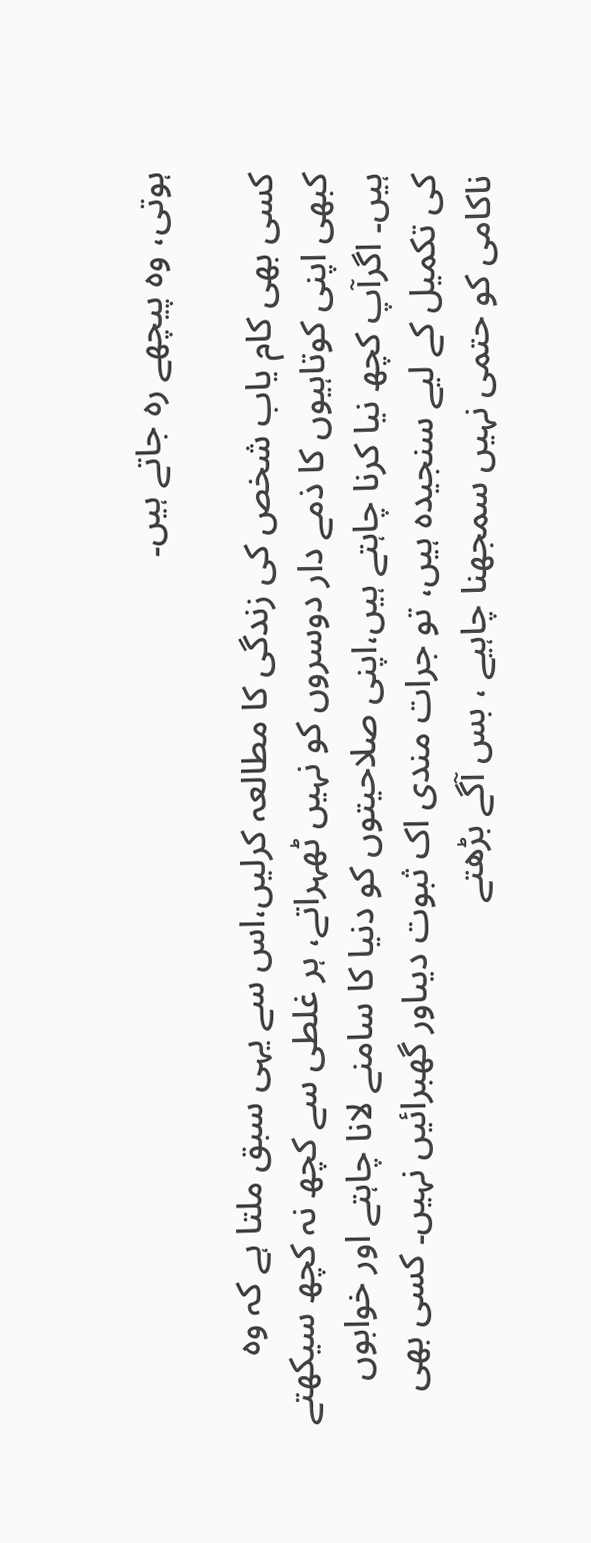ہوتی، وہ پیچھے رہ جاتے ہیں۔

کسی بھی کام یاب شخص کی زندگی کا مطالعہ کرلیں،اس سے یہی سبق ملتا ہے کہ وہ کبھی اپنی کوتاہیوں کا ذمے دار دوسروں کو نہیں ٹھہراتے، ہر غلطی سے کچھ نہ کچھ سیکھتے ہیں۔ اگرآپ کچھ نیا کرنا چاہتے ہیں،اپنی صلاحیتوں کو دنیا کا سامنے لانا چاہتے اور خوابوں کی تکمیل کے لیے سنجیدہ ہیں، تو جرات مندی اک ثبوت دیںاور گھبرائیں نہیں۔ کسی بھی ناکامی کو حتمی نہیں سمجھنا چاہیے ، بس آگے بڑھتے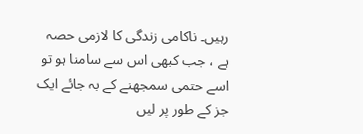رہیں۔ ناکامی زندگی کا لازمی حصہ ہے ، جب کبھی اس سے سامنا ہو تو اسے حتمی سمجھنے کے بہ جائے ایک جز کے طور پر لیں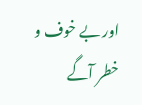اور بے خوف و خطر آگے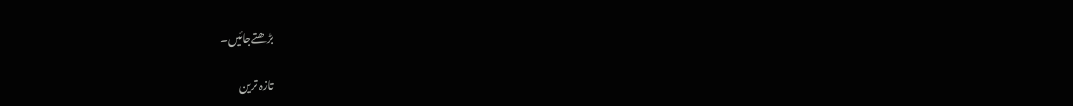بڑھتےجائیں۔

تازہ ترین